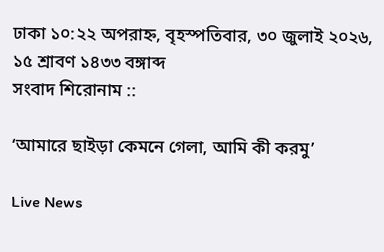ঢাকা ১০:২২ অপরাহ্ন, বৃহস্পতিবার, ৩০ জুলাই ২০২৬, ১৫ শ্রাবণ ১৪৩৩ বঙ্গাব্দ
সংবাদ শিরোনাম ::

‘আমারে ছাইড়া কেমনে গেলা, আমি কী করমু’

Live News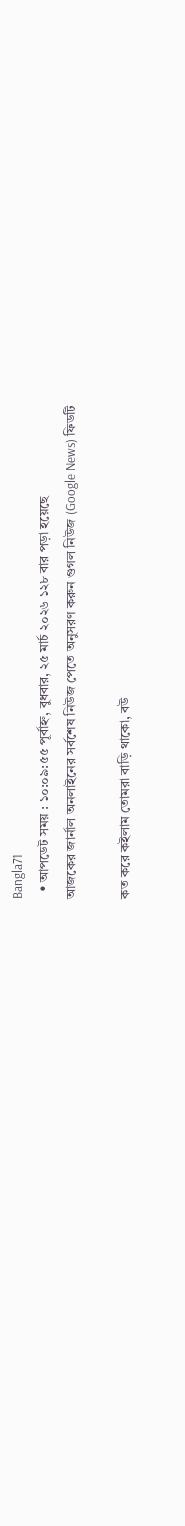Bangla71
  • আপডেট সময় : ১০:০৯:৫৫ পূর্বাহ্ন, বুধবার, ২৫ মার্চ ২০২৬ ১২৮ বার পড়া হয়েছে
আজকের জার্নাল অনলাইনের সর্বশেষ নিউজ পেতে অনুসরণ করুন গুগল নিউজ (Google News) ফিডটি

কত করে কইলাম তোমরা বাড়ি থাকো, বউ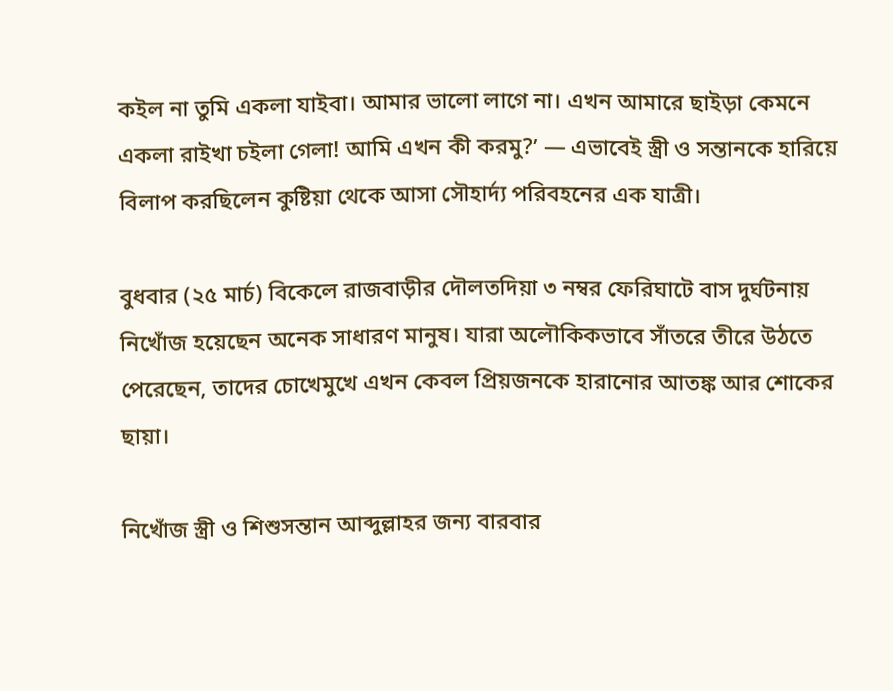কইল না তুমি একলা যাইবা। আমার ভালো লাগে না। এখন আমারে ছাইড়া কেমনে একলা রাইখা চইলা গেলা! আমি এখন কী করমু?’ — এভাবেই স্ত্রী ও সন্তানকে হারিয়ে বিলাপ করছিলেন কুষ্টিয়া থেকে আসা সৌহার্দ্য পরিবহনের এক যাত্রী।

বুধবার (২৫ মার্চ) বিকেলে রাজবাড়ীর দৌলতদিয়া ৩ নম্বর ফেরিঘাটে বাস দুর্ঘটনায় নিখোঁজ হয়েছেন অনেক সাধারণ মানুষ। যারা অলৌকিকভাবে সাঁতরে তীরে উঠতে পেরেছেন, তাদের চোখেমুখে এখন কেবল প্রিয়জনকে হারানোর আতঙ্ক আর শোকের ছায়া।

নিখোঁজ স্ত্রী ও শিশুসন্তান আব্দুল্লাহর জন্য বারবার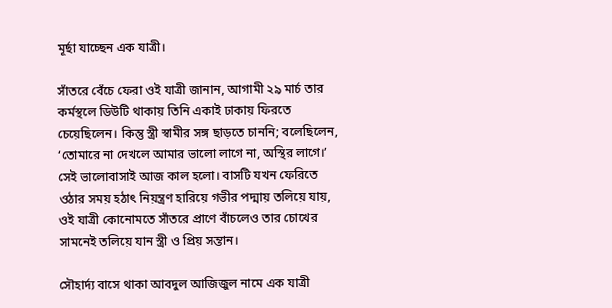মূর্ছা যাচ্ছেন এক যাত্রী।

সাঁতরে বেঁচে ফেরা ওই যাত্রী জানান, আগামী ২৯ মার্চ তার কর্মস্থলে ডিউটি থাকায় তিনি একাই ঢাকায় ফিরতে চেয়েছিলেন। কিন্তু স্ত্রী স্বামীর সঙ্গ ছাড়তে চাননি; বলেছিলেন, ‘তোমারে না দেখলে আমার ভালো লাগে না, অস্থির লাগে।’ সেই ভালোবাসাই আজ কাল হলো। বাসটি যখন ফেরিতে ওঠার সময় হঠাৎ নিয়ন্ত্রণ হারিয়ে গভীর পদ্মায় তলিয়ে যায়, ওই যাত্রী কোনোমতে সাঁতরে প্রাণে বাঁচলেও তার চোখের সামনেই তলিয়ে যান স্ত্রী ও প্রিয় সন্তান।

সৌহার্দ্য বাসে থাকা আবদুল আজিজুল নামে এক যাত্রী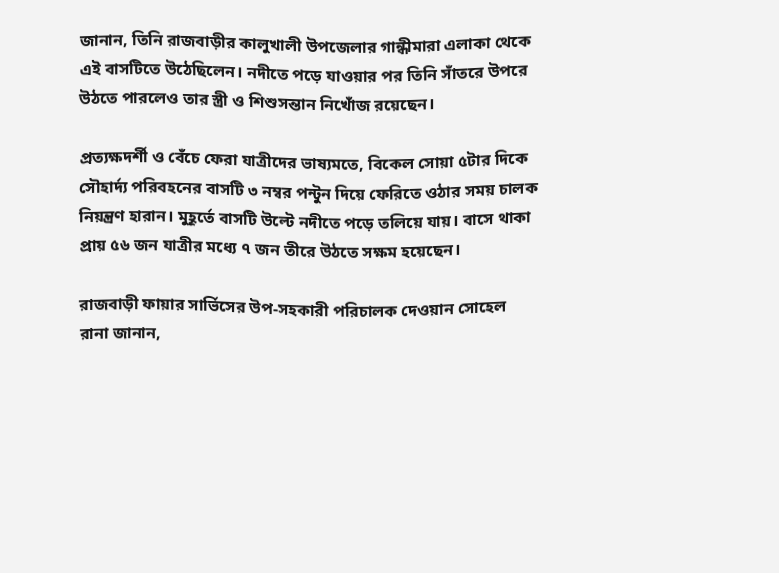জানান, তিনি রাজবাড়ীর কালুখালী উপজেলার গান্ধীমারা এলাকা থেকে এই বাসটিতে উঠেছিলেন। নদীতে পড়ে যাওয়ার পর তিনি সাঁতরে উপরে উঠতে পারলেও তার স্ত্রী ও শিশুসন্তান নিখোঁজ রয়েছেন।

প্রত্যক্ষদর্শী ও বেঁচে ফেরা যাত্রীদের ভাষ্যমতে, বিকেল সোয়া ৫টার দিকে সৌহার্দ্য পরিবহনের বাসটি ৩ নম্বর পন্টুন দিয়ে ফেরিতে ওঠার সময় চালক নিয়ন্ত্রণ হারান। মুহূর্তে বাসটি উল্টে নদীতে পড়ে তলিয়ে যায়। বাসে থাকা প্রায় ৫৬ জন যাত্রীর মধ্যে ৭ জন তীরে উঠতে সক্ষম হয়েছেন।

রাজবাড়ী ফায়ার সার্ভিসের উপ-সহকারী পরিচালক দেওয়ান সোহেল রানা জানান,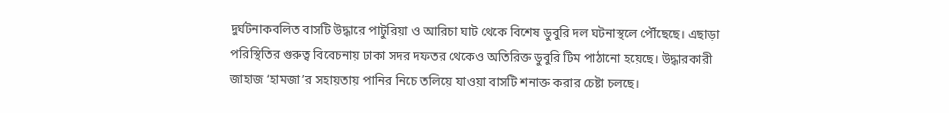দুর্ঘটনাকবলিত বাসটি উদ্ধারে পাটুরিয়া ও আরিচা ঘাট থেকে বিশেষ ডুবুরি দল ঘটনাস্থলে পৌঁছেছে। এছাড়া পরিস্থিতির গুরুত্ব বিবেচনায় ঢাকা সদর দফতর থেকেও অতিরিক্ত ডুবুরি টিম পাঠানো হয়েছে। উদ্ধারকারী জাহাজ ‘হামজা’র সহায়তায় পানির নিচে তলিয়ে যাওয়া বাসটি শনাক্ত করার চেষ্টা চলছে।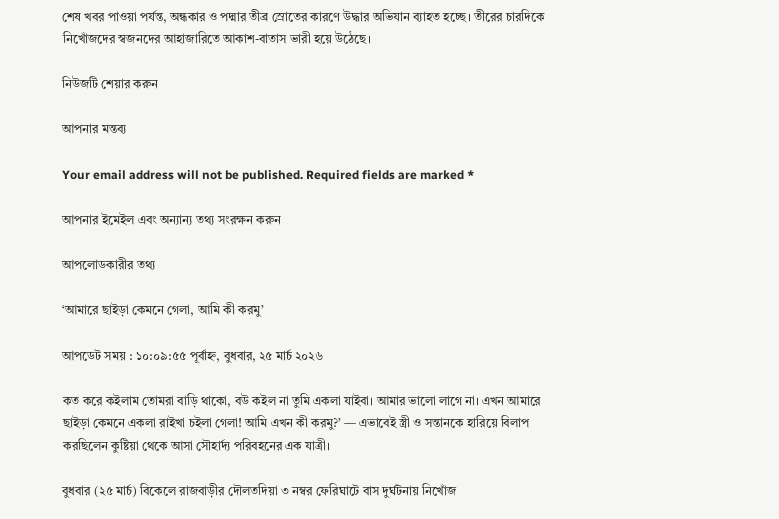শেষ খবর পাওয়া পর্যন্ত, অন্ধকার ও পদ্মার তীব্র স্রোতের কারণে উদ্ধার অভিযান ব্যাহত হচ্ছে। তীরের চারদিকে নিখোঁজদের স্বজনদের আহাজারিতে আকাশ-বাতাস ভারী হয়ে উঠেছে।

নিউজটি শেয়ার করুন

আপনার মন্তব্য

Your email address will not be published. Required fields are marked *

আপনার ইমেইল এবং অন্যান্য তথ্য সংরক্ষন করুন

আপলোডকারীর তথ্য

‘আমারে ছাইড়া কেমনে গেলা, আমি কী করমু’

আপডেট সময় : ১০:০৯:৫৫ পূর্বাহ্ন, বুধবার, ২৫ মার্চ ২০২৬

কত করে কইলাম তোমরা বাড়ি থাকো, বউ কইল না তুমি একলা যাইবা। আমার ভালো লাগে না। এখন আমারে ছাইড়া কেমনে একলা রাইখা চইলা গেলা! আমি এখন কী করমু?’ — এভাবেই স্ত্রী ও সন্তানকে হারিয়ে বিলাপ করছিলেন কুষ্টিয়া থেকে আসা সৌহার্দ্য পরিবহনের এক যাত্রী।

বুধবার (২৫ মার্চ) বিকেলে রাজবাড়ীর দৌলতদিয়া ৩ নম্বর ফেরিঘাটে বাস দুর্ঘটনায় নিখোঁজ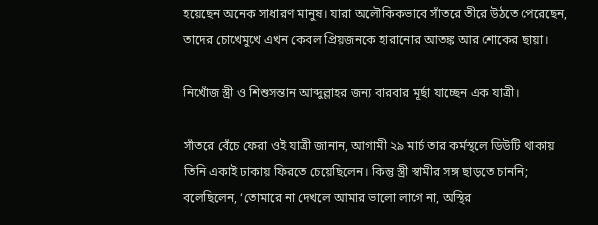হয়েছেন অনেক সাধারণ মানুষ। যারা অলৌকিকভাবে সাঁতরে তীরে উঠতে পেরেছেন, তাদের চোখেমুখে এখন কেবল প্রিয়জনকে হারানোর আতঙ্ক আর শোকের ছায়া।

নিখোঁজ স্ত্রী ও শিশুসন্তান আব্দুল্লাহর জন্য বারবার মূর্ছা যাচ্ছেন এক যাত্রী।

সাঁতরে বেঁচে ফেরা ওই যাত্রী জানান, আগামী ২৯ মার্চ তার কর্মস্থলে ডিউটি থাকায় তিনি একাই ঢাকায় ফিরতে চেয়েছিলেন। কিন্তু স্ত্রী স্বামীর সঙ্গ ছাড়তে চাননি; বলেছিলেন, ‘তোমারে না দেখলে আমার ভালো লাগে না, অস্থির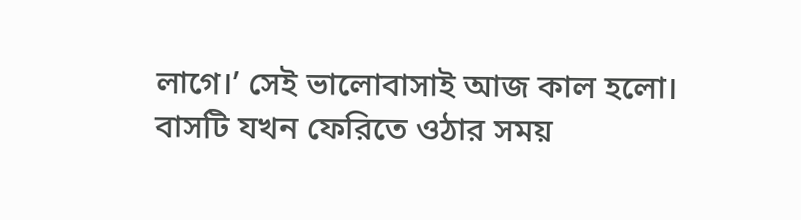লাগে।’ সেই ভালোবাসাই আজ কাল হলো। বাসটি যখন ফেরিতে ওঠার সময়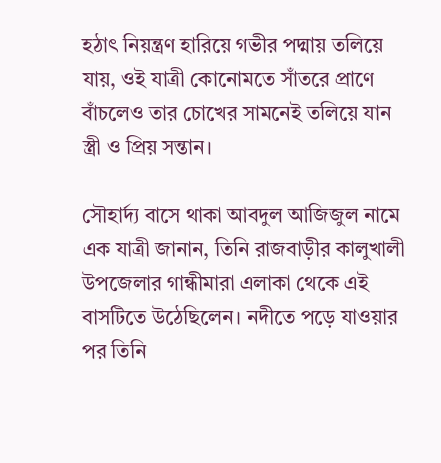হঠাৎ নিয়ন্ত্রণ হারিয়ে গভীর পদ্মায় তলিয়ে যায়, ওই যাত্রী কোনোমতে সাঁতরে প্রাণে বাঁচলেও তার চোখের সামনেই তলিয়ে যান স্ত্রী ও প্রিয় সন্তান।

সৌহার্দ্য বাসে থাকা আবদুল আজিজুল নামে এক যাত্রী জানান, তিনি রাজবাড়ীর কালুখালী উপজেলার গান্ধীমারা এলাকা থেকে এই বাসটিতে উঠেছিলেন। নদীতে পড়ে যাওয়ার পর তিনি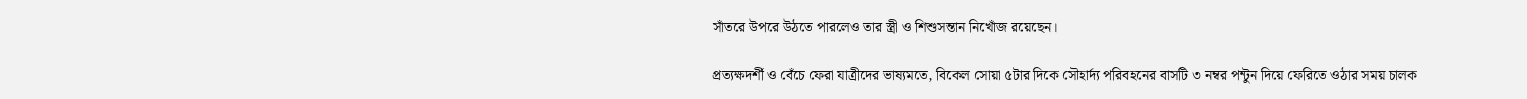সাঁতরে উপরে উঠতে পারলেও তার স্ত্রী ও শিশুসন্তান নিখোঁজ রয়েছেন।

প্রত্যক্ষদর্শী ও বেঁচে ফেরা যাত্রীদের ভাষ্যমতে, বিকেল সোয়া ৫টার দিকে সৌহার্দ্য পরিবহনের বাসটি ৩ নম্বর পন্টুন দিয়ে ফেরিতে ওঠার সময় চালক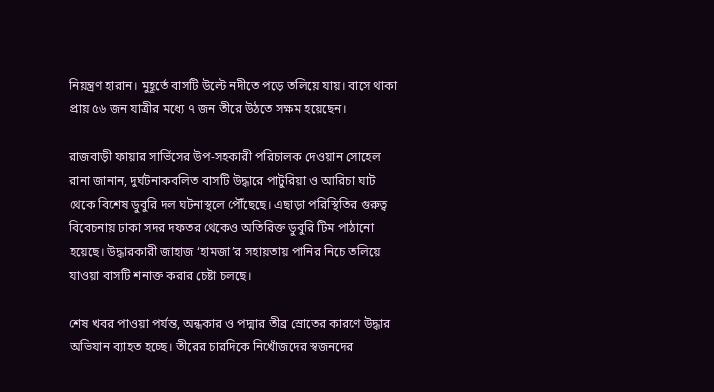নিয়ন্ত্রণ হারান। মুহূর্তে বাসটি উল্টে নদীতে পড়ে তলিয়ে যায়। বাসে থাকা প্রায় ৫৬ জন যাত্রীর মধ্যে ৭ জন তীরে উঠতে সক্ষম হয়েছেন।

রাজবাড়ী ফায়ার সার্ভিসের উপ-সহকারী পরিচালক দেওয়ান সোহেল রানা জানান, দুর্ঘটনাকবলিত বাসটি উদ্ধারে পাটুরিয়া ও আরিচা ঘাট থেকে বিশেষ ডুবুরি দল ঘটনাস্থলে পৌঁছেছে। এছাড়া পরিস্থিতির গুরুত্ব বিবেচনায় ঢাকা সদর দফতর থেকেও অতিরিক্ত ডুবুরি টিম পাঠানো হয়েছে। উদ্ধারকারী জাহাজ ‘হামজা’র সহায়তায় পানির নিচে তলিয়ে যাওয়া বাসটি শনাক্ত করার চেষ্টা চলছে।

শেষ খবর পাওয়া পর্যন্ত, অন্ধকার ও পদ্মার তীব্র স্রোতের কারণে উদ্ধার অভিযান ব্যাহত হচ্ছে। তীরের চারদিকে নিখোঁজদের স্বজনদের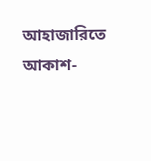আহাজারিতে আকাশ-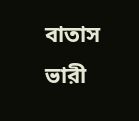বাতাস ভারী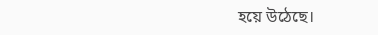হয়ে উঠেছে।